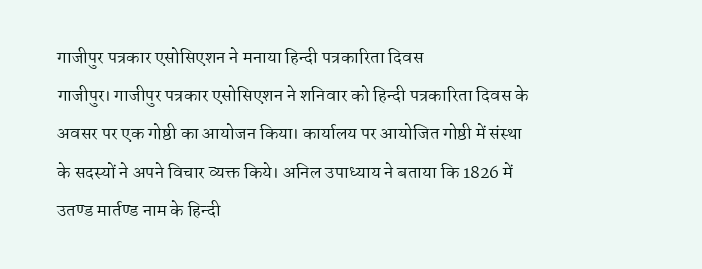गाजीपुर पत्रकार एसोसिएशन ने मनाया हिन्दी पत्रकारिता दिवस
गाजीपुर। गाजीपुर पत्रकार एसोसिएशन ने शनिवार को हिन्दी पत्रकारिता दिवस के अवसर पर एक गोष्ठी का आयोजन किया। कार्यालय पर आयोजित गोष्ठी में संस्था के सदस्यों ने अपने विचार व्यक्त किये। अनिल उपाध्याय ने बताया कि 1826 में उतण्ड मार्तण्ड नाम के हिन्दी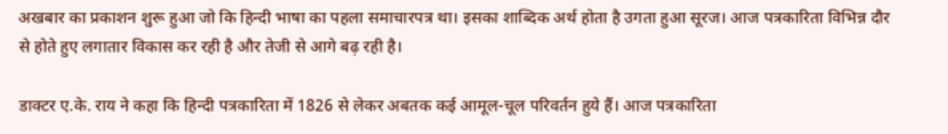अखबार का प्रकाशन शुरू हुआ जो कि हिन्दी भाषा का पहला समाचारपत्र था। इसका शाब्दिक अर्थ होता है उगता हुआ सूरज। आज पत्रकारिता विभिन्न दौर से होते हुए लगातार विकास कर रही है और तेजी से आगे बढ़ रही है।

डाक्टर ए.के. राय ने कहा कि हिन्दी पत्रकारिता में 1826 से लेकर अबतक कई आमूल-चूल परिवर्तन हुये हैं। आज पत्रकारिता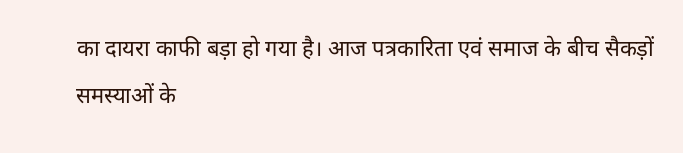का दायरा काफी बड़ा हो गया है। आज पत्रकारिता एवं समाज के बीच सैकड़ों समस्याओं के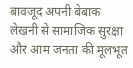बावजूद अपनी बेबाक लेखनी से सामाजिक सुरक्षा और आम जनता की मूलभूत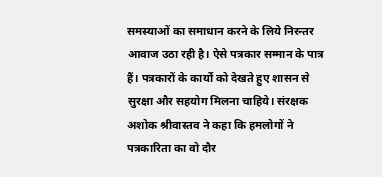समस्याओं का समाधान करने के लिये निरन्तर आवाज उठा रही है। ऐसे पत्रकार सम्मान के पात्र हैं। पत्रकारों के कार्यो को देखते हुए शासन से सुरक्षा और सहयोग मिलना चाहिये। संरक्षक अशोक श्रीवास्तव ने कहा कि हमलोगों ने पत्रकारिता का वो दौर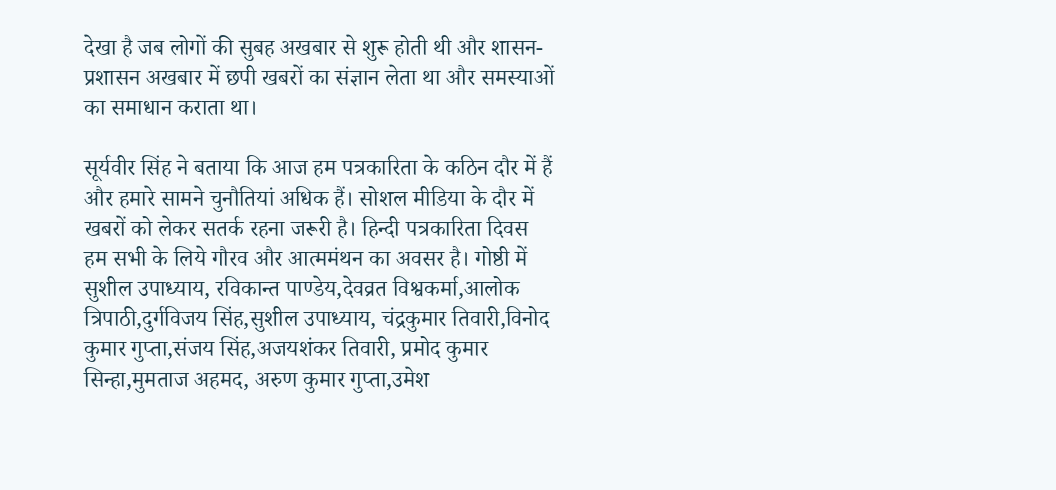देखा है जब लोगों की सुबह अखबार से शुरू होती थी और शासन-प्रशासन अखबार में छपी खबरों का संज्ञान लेता था और समस्याओं का समाधान कराता था।

सूर्यवीर सिंह ने बताया कि आज हम पत्रकारिता के कठिन दौर में हैं और हमारे सामने चुनौतियां अधिक हैं। सोशल मीडिया के दौर में खबरों को लेकर सतर्क रहना जरूरी है। हिन्दी पत्रकारिता दिवस हम सभी के लिये गौरव और आत्ममंथन का अवसर है। गोष्ठी में सुशील उपाध्याय, रविकान्त पाण्डेय,देवव्रत विश्वकर्मा,आलोक त्रिपाठी,दुर्गविजय सिंह,सुशील उपाध्याय, चंद्रकुमार तिवारी,विनोद कुमार गुप्ता,संजय सिंह,अजयशंकर तिवारी, प्रमोद कुमार सिन्हा,मुमताज अहमद, अरुण कुमार गुप्ता,उमेश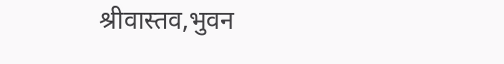श्रीवास्तव,भुवन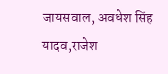जायसवाल, अवधेश सिंह यादव,राजेश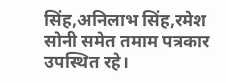सिंह,अनिलाभ सिंह,रमेश सोनी समेत तमाम पत्रकार उपस्थित रहे।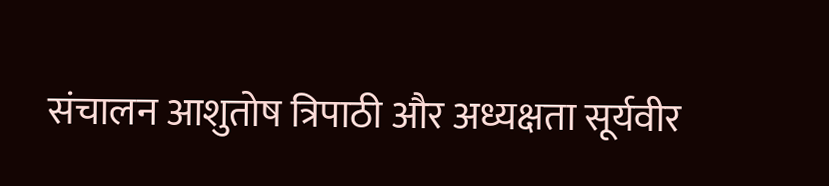संचालन आशुतोष त्रिपाठी और अध्यक्षता सूर्यवीर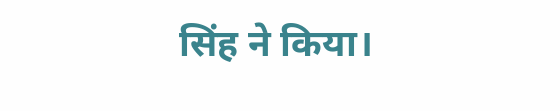सिंह ने किया।